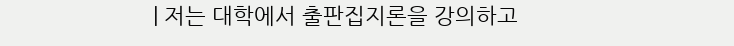| 저는 대학에서 출판집지론을 강의하고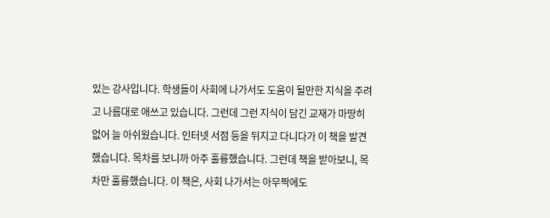있는 강사입니다. 학생들이 사회에 나가서도 도움이 될만한 지식을 주려고 나름대로 애쓰고 있습니다. 그런데 그런 지식이 담긴 교재가 마땅히 없어 늘 아쉬웠습니다. 인터넷 서점 등을 뒤지고 다니다가 이 책을 발견했습니다. 목차를 보니까 아주 훌륭했습니다. 그런데 책을 받아보니, 목차만 훌륭했습니다. 이 책은, 사회 나가서는 아무짝에도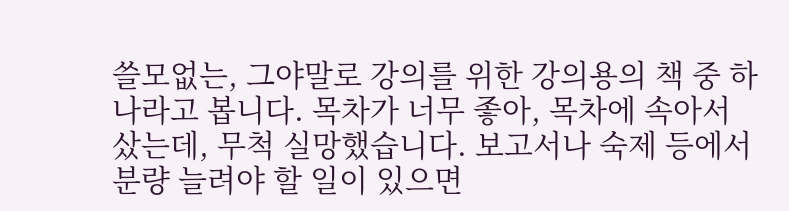쓸모없는, 그야말로 강의를 위한 강의용의 책 중 하나라고 봅니다. 목차가 너무 좋아, 목차에 속아서 샀는데, 무척 실망했습니다. 보고서나 숙제 등에서 분량 늘려야 할 일이 있으면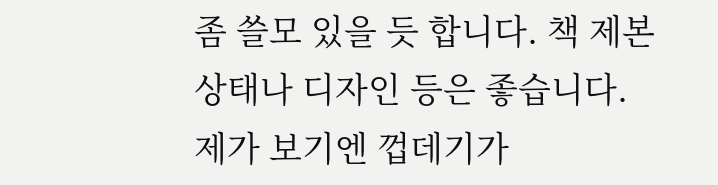좀 쓸모 있을 듯 합니다. 책 제본 상태나 디자인 등은 좋습니다. 제가 보기엔 껍데기가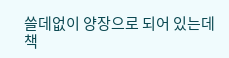쓸데없이 양장으로 되어 있는데 책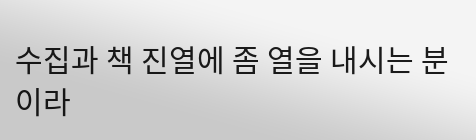수집과 책 진열에 좀 열을 내시는 분이라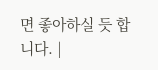면 좋아하실 듯 합니다. |